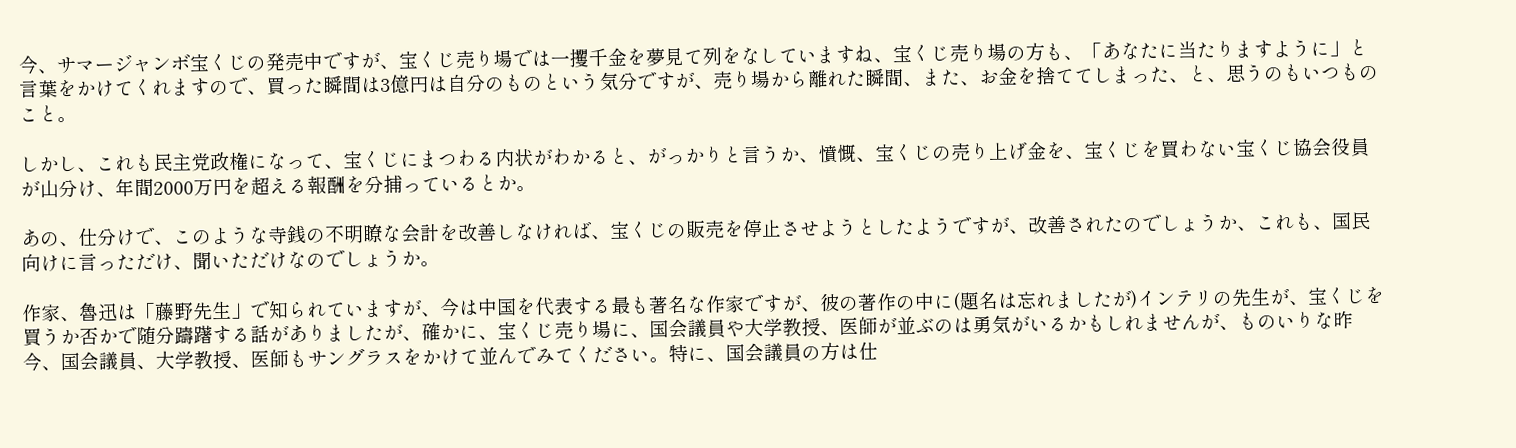今、サマージャンボ宝くじの発売中ですが、宝くじ売り場では一攫千金を夢見て列をなしていますね、宝くじ売り場の方も、「あなたに当たりますように」と言葉をかけてくれますので、買った瞬間は3億円は自分のものという気分ですが、売り場から離れた瞬間、また、お金を捨ててしまった、と、思うのもいつものこと。

しかし、これも民主党政権になって、宝くじにまつわる内状がわかると、がっかりと言うか、憤慨、宝くじの売り上げ金を、宝くじを買わない宝くじ協会役員が山分け、年間2000万円を超える報酬を分捕っているとか。

あの、仕分けで、このような寺銭の不明瞭な会計を改善しなければ、宝くじの販売を停止させようとしたようですが、改善されたのでしょうか、これも、国民向けに言っただけ、聞いただけなのでしょうか。

作家、魯迅は「藤野先生」で知られていますが、今は中国を代表する最も著名な作家ですが、彼の著作の中に(題名は忘れましたが)インテリの先生が、宝くじを買うか否かで随分躊躇する話がありましたが、確かに、宝くじ売り場に、国会議員や大学教授、医師が並ぶのは勇気がいるかもしれませんが、ものいりな昨今、国会議員、大学教授、医師もサングラスをかけて並んでみてください。特に、国会議員の方は仕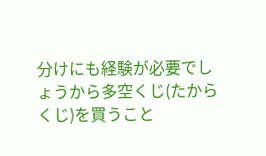分けにも経験が必要でしょうから多空くじ(たからくじ)を買うこと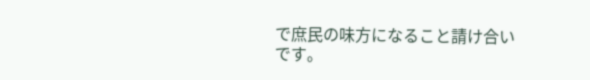で庶民の味方になること請け合いです。